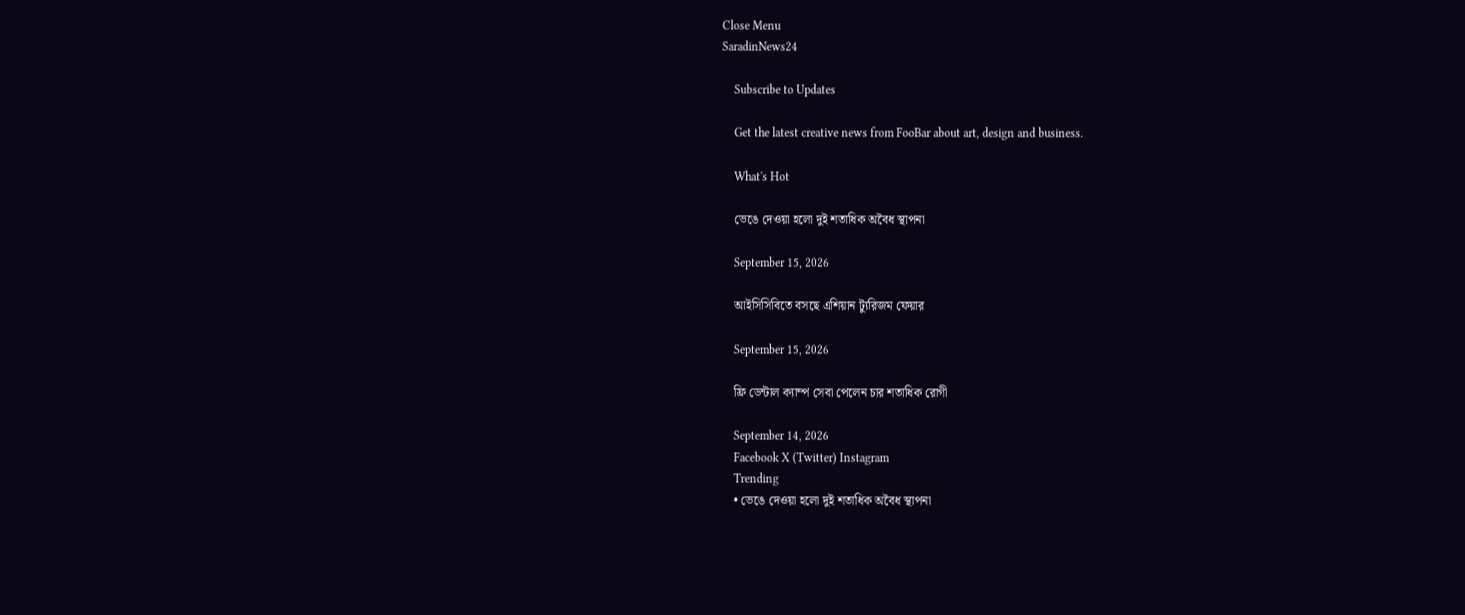Close Menu
SaradinNews24

    Subscribe to Updates

    Get the latest creative news from FooBar about art, design and business.

    What's Hot

    ভেঙে দেওয়া হলো দুই শতাধিক অবৈধ স্থাপনা

    September 15, 2026

    আইসিসিবিতে বসছে এশিয়ান ট্যুরিজম ফেয়ার

    September 15, 2026

    ফ্রি ডেন্টাল ক্যাম্প সেবা পেলেন চার শতাধিক রোগী

    September 14, 2026
    Facebook X (Twitter) Instagram
    Trending
    • ভেঙে দেওয়া হলো দুই শতাধিক অবৈধ স্থাপনা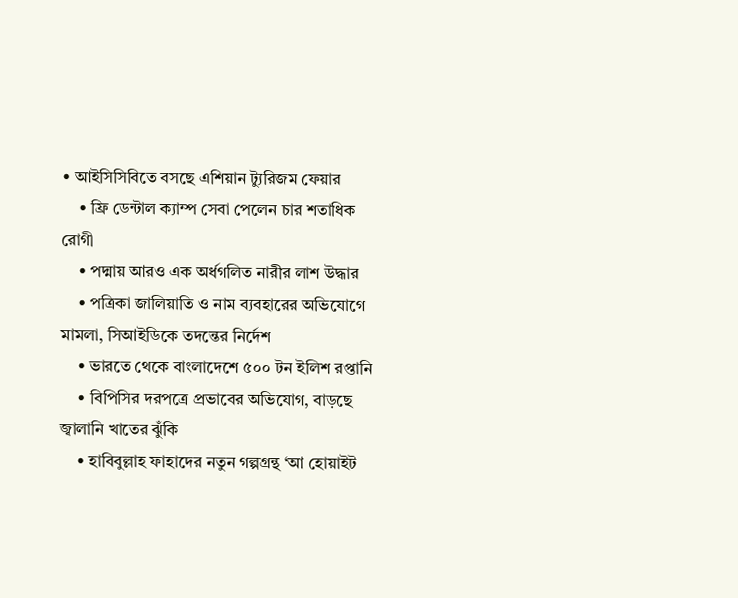• আইসিসিবিতে বসছে এশিয়ান ট্যুরিজম ফেয়ার
    • ফ্রি ডেন্টাল ক্যাম্প সেবা পেলেন চার শতাধিক রোগী
    • পদ্মায় আরও এক অর্ধগলিত নারীর লাশ উদ্ধার
    • পত্রিকা জালিয়াতি ও নাম ব্যবহারের অভিযোগে মামলা, সিআইডিকে তদন্তের নির্দেশ
    • ভারতে থেকে বাংলাদেশে ৫০০ টন ইলিশ রপ্তানি
    • বিপিসির দরপত্রে প্রভাবের অভিযোগ, বাড়ছে জ্বালানি খাতের ঝুঁকি
    • হাবিবুল্লাহ ফাহাদের নতুন গল্পগ্রন্থ ‘আ হোয়াইট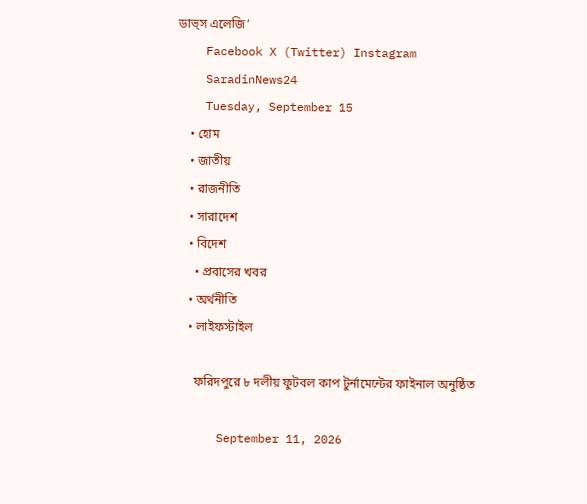ডাভ্‌স এলেজি’
    Facebook X (Twitter) Instagram
    SaradinNews24
    Tuesday, September 15
    • হোম
    • জাতীয়
    • রাজনীতি
    • সারাদেশ
    • বিদেশ
      • প্রবাসের খবর
    • অর্থনীতি
    • লাইফস্টাইল

      ফরিদপুরে ৮ দলীয় ফুটবল কাপ টুর্নামেন্টের ফাইনাল অনুষ্ঠিত

      September 11, 2026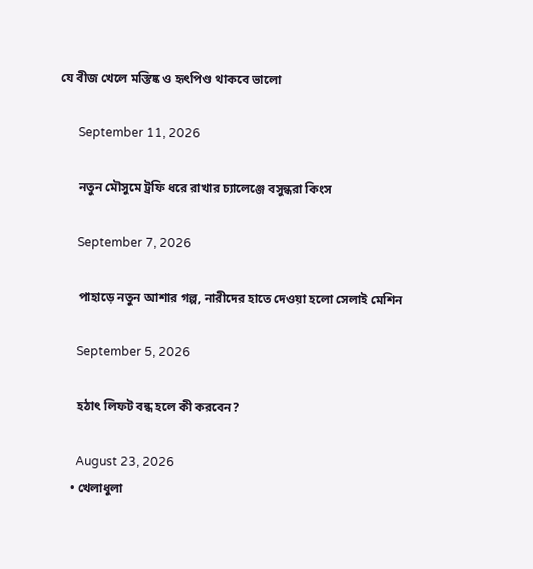যে বীজ খেলে মস্তিষ্ক ও হৃৎপিণ্ড থাকবে ভালো

      September 11, 2026

      নতুন মৌসুমে ট্রফি ধরে রাখার চ্যালেঞ্জে বসুন্ধরা কিংস

      September 7, 2026

      পাহাড়ে নতুন আশার গল্প, নারীদের হাতে দেওয়া হলো সেলাই মেশিন

      September 5, 2026

      হঠাৎ লিফট বন্ধ হলে কী করবেন?

      August 23, 2026
    • খেলাধুলা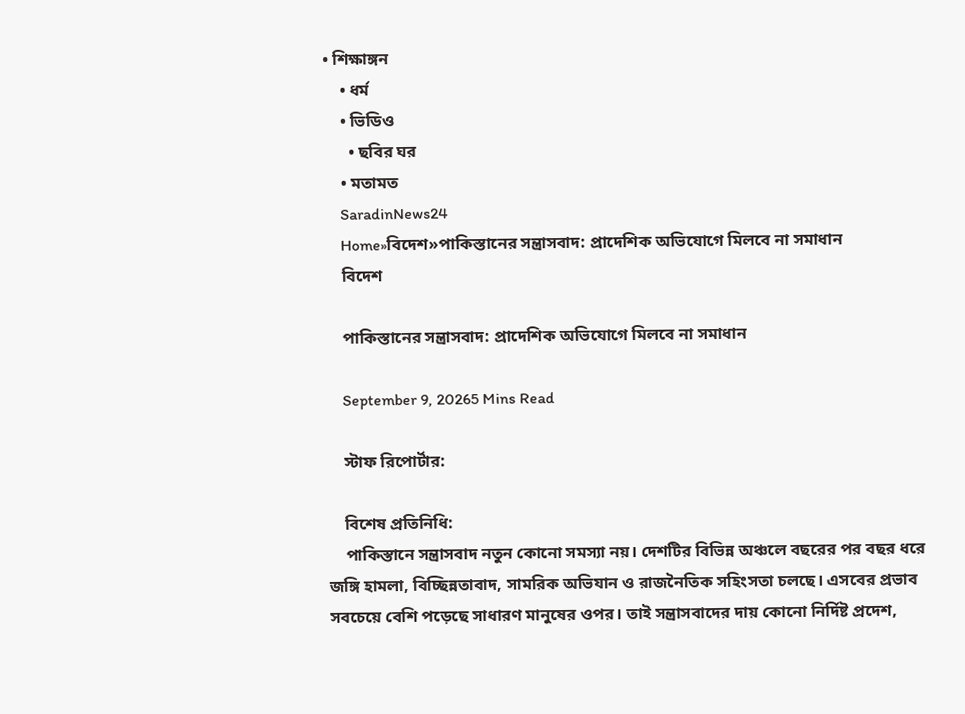• শিক্ষাঙ্গন
    • ধর্ম
    • ভিডিও
      • ছবির ঘর
    • মতামত
    SaradinNews24
    Home»বিদেশ»পাকিস্তানের সন্ত্রাসবাদ: প্রাদেশিক অভিযোগে মিলবে না সমাধান
    বিদেশ

    পাকিস্তানের সন্ত্রাসবাদ: প্রাদেশিক অভিযোগে মিলবে না সমাধান

    September 9, 20265 Mins Read

    স্টাফ রিপোর্টার:

    বিশেষ প্রতিনিধি:
    পাকিস্তানে সন্ত্রাসবাদ নতুন কোনো সমস্যা নয়। দেশটির বিভিন্ন অঞ্চলে বছরের পর বছর ধরে জঙ্গি হামলা, বিচ্ছিন্নতাবাদ, সামরিক অভিযান ও রাজনৈতিক সহিংসতা চলছে। এসবের প্রভাব সবচেয়ে বেশি পড়েছে সাধারণ মানুষের ওপর। তাই সন্ত্রাসবাদের দায় কোনো নির্দিষ্ট প্রদেশ,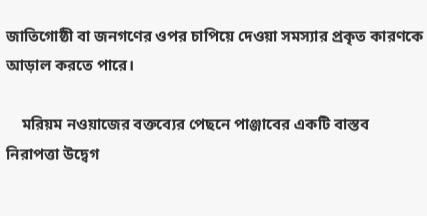জাতিগোষ্ঠী বা জনগণের ওপর চাপিয়ে দেওয়া সমস্যার প্রকৃত কারণকে আড়াল করতে পারে।

    মরিয়ম নওয়াজের বক্তব্যের পেছনে পাঞ্জাবের একটি বাস্তব নিরাপত্তা উদ্বেগ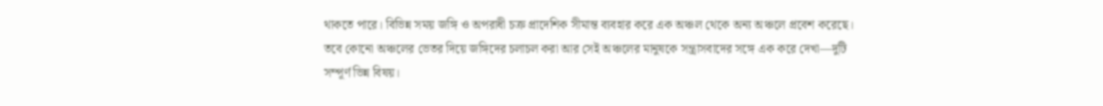থাকতে পারে। বিভিন্ন সময় জঙ্গি ও অপরাধী চক্র প্রাদেশিক সীমান্ত ব্যবহার করে এক অঞ্চল থেকে অন্য অঞ্চলে প্রবেশ করেছে। তবে কোনো অঞ্চলের ভেতর দিয়ে জঙ্গিদের চলাচল করা আর সেই অঞ্চলের মানুষকে সন্ত্রাসবাদের সঙ্গে এক করে দেখা—দুটি সম্পূর্ণ ভিন্ন বিষয়।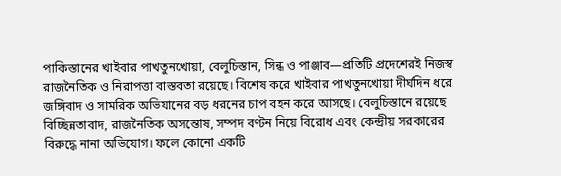পাকিস্তানের খাইবার পাখতুনখোয়া, বেলুচিস্তান, সিন্ধ ও পাঞ্জাব—প্রতিটি প্রদেশেরই নিজস্ব রাজনৈতিক ও নিরাপত্তা বাস্তবতা রয়েছে। বিশেষ করে খাইবার পাখতুনখোয়া দীর্ঘদিন ধরে জঙ্গিবাদ ও সামরিক অভিযানের বড় ধরনের চাপ বহন করে আসছে। বেলুচিস্তানে রয়েছে বিচ্ছিন্নতাবাদ, রাজনৈতিক অসন্তোষ, সম্পদ বণ্টন নিয়ে বিরোধ এবং কেন্দ্রীয় সরকারের বিরুদ্ধে নানা অভিযোগ। ফলে কোনো একটি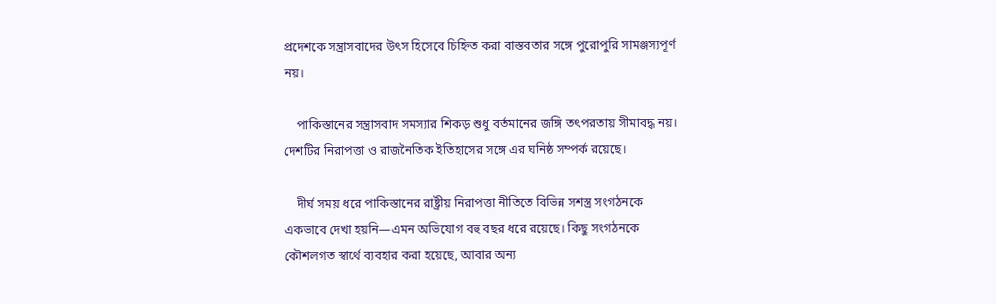প্রদেশকে সন্ত্রাসবাদের উৎস হিসেবে চিহ্নিত করা বাস্তবতার সঙ্গে পুরোপুরি সামঞ্জস্যপূর্ণ নয়।

    পাকিস্তানের সন্ত্রাসবাদ সমস্যার শিকড় শুধু বর্তমানের জঙ্গি তৎপরতায় সীমাবদ্ধ নয়। দেশটির নিরাপত্তা ও রাজনৈতিক ইতিহাসের সঙ্গে এর ঘনিষ্ঠ সম্পর্ক রয়েছে।

    দীর্ঘ সময় ধরে পাকিস্তানের রাষ্ট্রীয় নিরাপত্তা নীতিতে বিভিন্ন সশস্ত্র সংগঠনকে একভাবে দেখা হয়নি—এমন অভিযোগ বহু বছর ধরে রয়েছে। কিছু সংগঠনকে কৌশলগত স্বার্থে ব্যবহার করা হয়েছে, আবার অন্য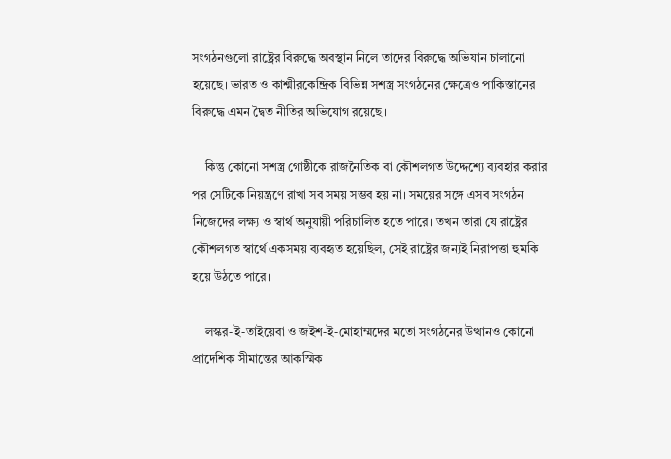সংগঠনগুলো রাষ্ট্রের বিরুদ্ধে অবস্থান নিলে তাদের বিরুদ্ধে অভিযান চালানো হয়েছে। ভারত ও কাশ্মীরকেন্দ্রিক বিভিন্ন সশস্ত্র সংগঠনের ক্ষেত্রেও পাকিস্তানের বিরুদ্ধে এমন দ্বৈত নীতির অভিযোগ রয়েছে।

    কিন্তু কোনো সশস্ত্র গোষ্ঠীকে রাজনৈতিক বা কৌশলগত উদ্দেশ্যে ব্যবহার করার পর সেটিকে নিয়ন্ত্রণে রাখা সব সময় সম্ভব হয় না। সময়ের সঙ্গে এসব সংগঠন নিজেদের লক্ষ্য ও স্বার্থ অনুযায়ী পরিচালিত হতে পারে। তখন তারা যে রাষ্ট্রের কৌশলগত স্বার্থে একসময় ব্যবহৃত হয়েছিল, সেই রাষ্ট্রের জন্যই নিরাপত্তা হুমকি হয়ে উঠতে পারে।

    লস্কর-ই-তাইয়েবা ও জইশ-ই-মোহাম্মদের মতো সংগঠনের উত্থানও কোনো প্রাদেশিক সীমান্তের আকস্মিক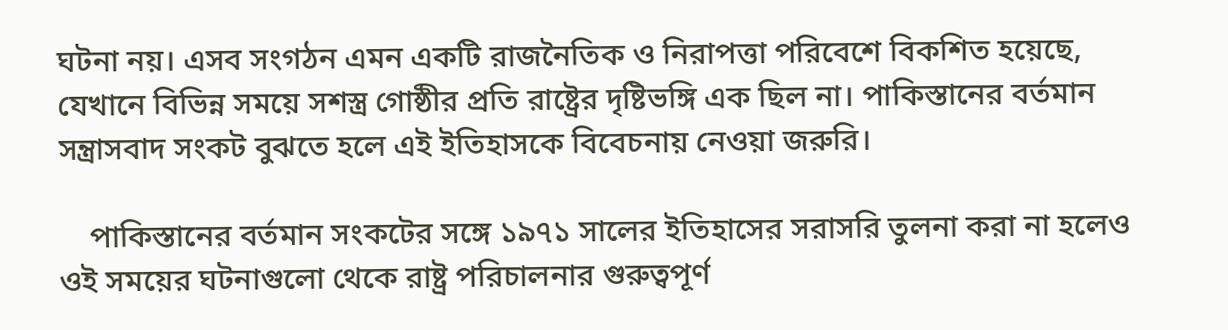ঘটনা নয়। এসব সংগঠন এমন একটি রাজনৈতিক ও নিরাপত্তা পরিবেশে বিকশিত হয়েছে, যেখানে বিভিন্ন সময়ে সশস্ত্র গোষ্ঠীর প্রতি রাষ্ট্রের দৃষ্টিভঙ্গি এক ছিল না। পাকিস্তানের বর্তমান সন্ত্রাসবাদ সংকট বুঝতে হলে এই ইতিহাসকে বিবেচনায় নেওয়া জরুরি।

    পাকিস্তানের বর্তমান সংকটের সঙ্গে ১৯৭১ সালের ইতিহাসের সরাসরি তুলনা করা না হলেও ওই সময়ের ঘটনাগুলো থেকে রাষ্ট্র পরিচালনার গুরুত্বপূর্ণ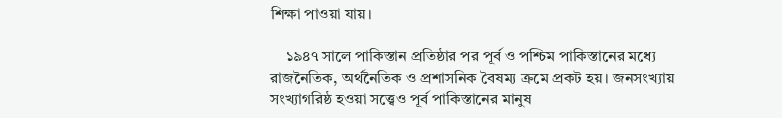শিক্ষা পাওয়া যায়।

    ১৯৪৭ সালে পাকিস্তান প্রতিষ্ঠার পর পূর্ব ও পশ্চিম পাকিস্তানের মধ্যে রাজনৈতিক, অর্থনৈতিক ও প্রশাসনিক বৈষম্য ক্রমে প্রকট হয়। জনসংখ্যায় সংখ্যাগরিষ্ঠ হওয়া সত্ত্বেও পূর্ব পাকিস্তানের মানুষ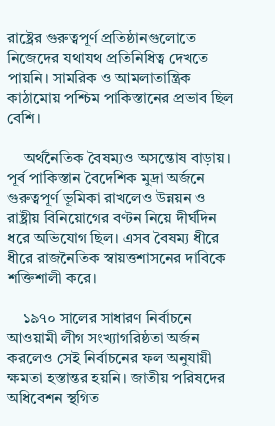রাষ্ট্রের গুরুত্বপূর্ণ প্রতিষ্ঠানগুলোতে নিজেদের যথাযথ প্রতিনিধিত্ব দেখতে পায়নি। সামরিক ও আমলাতান্ত্রিক কাঠামোয় পশ্চিম পাকিস্তানের প্রভাব ছিল বেশি।

    অর্থনৈতিক বৈষম্যও অসন্তোষ বাড়ায়। পূর্ব পাকিস্তান বৈদেশিক মুদ্রা অর্জনে গুরুত্বপূর্ণ ভূমিকা রাখলেও উন্নয়ন ও রাষ্ট্রীয় বিনিয়োগের বণ্টন নিয়ে দীর্ঘদিন ধরে অভিযোগ ছিল। এসব বৈষম্য ধীরে ধীরে রাজনৈতিক স্বায়ত্তশাসনের দাবিকে শক্তিশালী করে।

    ১৯৭০ সালের সাধারণ নির্বাচনে আওয়ামী লীগ সংখ্যাগরিষ্ঠতা অর্জন করলেও সেই নির্বাচনের ফল অনুযায়ী ক্ষমতা হস্তান্তর হয়নি। জাতীয় পরিষদের অধিবেশন স্থগিত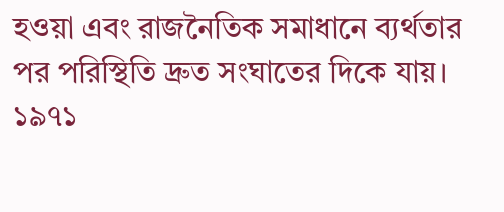হওয়া এবং রাজনৈতিক সমাধানে ব্যর্থতার পর পরিস্থিতি দ্রুত সংঘাতের দিকে যায়। ১৯৭১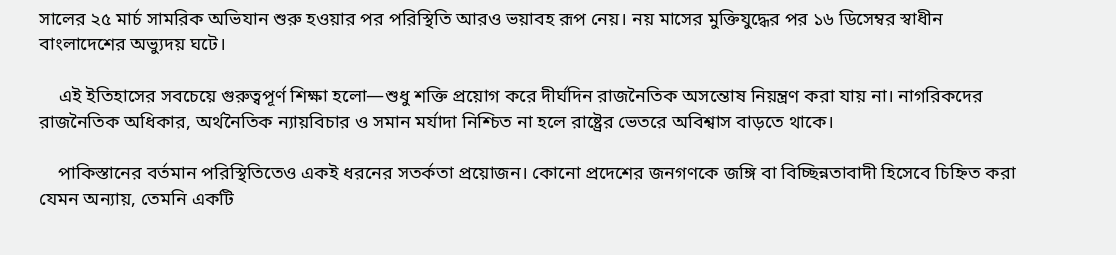সালের ২৫ মার্চ সামরিক অভিযান শুরু হওয়ার পর পরিস্থিতি আরও ভয়াবহ রূপ নেয়। নয় মাসের মুক্তিযুদ্ধের পর ১৬ ডিসেম্বর স্বাধীন বাংলাদেশের অভ্যুদয় ঘটে।

    এই ইতিহাসের সবচেয়ে গুরুত্বপূর্ণ শিক্ষা হলো—শুধু শক্তি প্রয়োগ করে দীর্ঘদিন রাজনৈতিক অসন্তোষ নিয়ন্ত্রণ করা যায় না। নাগরিকদের রাজনৈতিক অধিকার, অর্থনৈতিক ন্যায়বিচার ও সমান মর্যাদা নিশ্চিত না হলে রাষ্ট্রের ভেতরে অবিশ্বাস বাড়তে থাকে।

    পাকিস্তানের বর্তমান পরিস্থিতিতেও একই ধরনের সতর্কতা প্রয়োজন। কোনো প্রদেশের জনগণকে জঙ্গি বা বিচ্ছিন্নতাবাদী হিসেবে চিহ্নিত করা যেমন অন্যায়, তেমনি একটি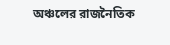অঞ্চলের রাজনৈতিক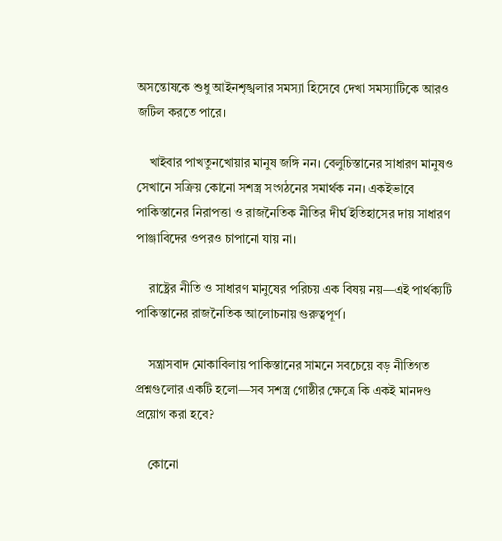অসন্তোষকে শুধু আইনশৃঙ্খলার সমস্যা হিসেবে দেখা সমস্যাটিকে আরও জটিল করতে পারে।

    খাইবার পাখতুনখোয়ার মানুষ জঙ্গি নন। বেলুচিস্তানের সাধারণ মানুষও সেখানে সক্রিয় কোনো সশস্ত্র সংগঠনের সমার্থক নন। একইভাবে পাকিস্তানের নিরাপত্তা ও রাজনৈতিক নীতির দীর্ঘ ইতিহাসের দায় সাধারণ পাঞ্জাবিদের ওপরও চাপানো যায় না।

    রাষ্ট্রের নীতি ও সাধারণ মানুষের পরিচয় এক বিষয় নয়—এই পার্থক্যটি পাকিস্তানের রাজনৈতিক আলোচনায় গুরুত্বপূর্ণ।

    সন্ত্রাসবাদ মোকাবিলায় পাকিস্তানের সামনে সবচেয়ে বড় নীতিগত প্রশ্নগুলোর একটি হলো—সব সশস্ত্র গোষ্ঠীর ক্ষেত্রে কি একই মানদণ্ড প্রয়োগ করা হবে?

    কোনো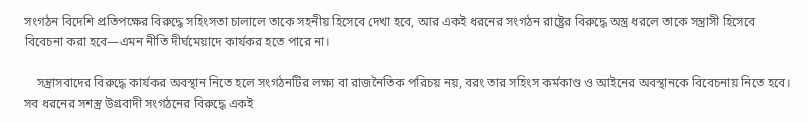সংগঠন বিদেশি প্রতিপক্ষের বিরুদ্ধে সহিংসতা চালালে তাকে সহনীয় হিসেবে দেখা হবে, আর একই ধরনের সংগঠন রাষ্ট্রের বিরুদ্ধে অস্ত্র ধরলে তাকে সন্ত্রাসী হিসেবে বিবেচনা করা হবে—এমন নীতি দীর্ঘমেয়াদে কার্যকর হতে পারে না।

    সন্ত্রাসবাদের বিরুদ্ধে কার্যকর অবস্থান নিতে হলে সংগঠনটির লক্ষ্য বা রাজনৈতিক পরিচয় নয়, বরং তার সহিংস কর্মকাণ্ড ও আইনের অবস্থানকে বিবেচনায় নিতে হবে। সব ধরনের সশস্ত্র উগ্রবাদী সংগঠনের বিরুদ্ধে একই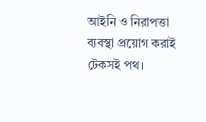আইনি ও নিরাপত্তা ব্যবস্থা প্রয়োগ করাই টেকসই পথ।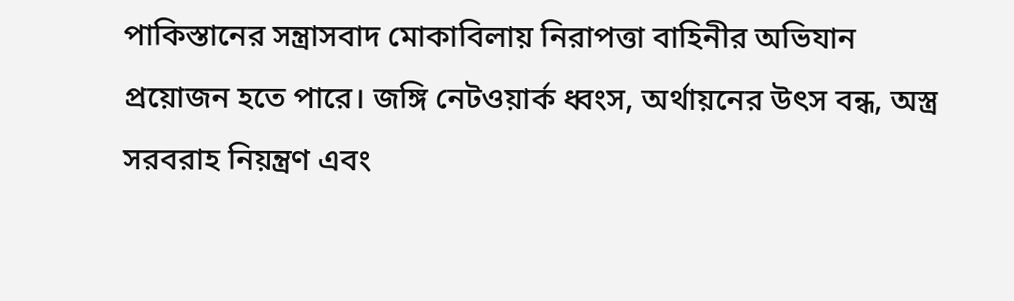পাকিস্তানের সন্ত্রাসবাদ মোকাবিলায় নিরাপত্তা বাহিনীর অভিযান প্রয়োজন হতে পারে। জঙ্গি নেটওয়ার্ক ধ্বংস, অর্থায়নের উৎস বন্ধ, অস্ত্র সরবরাহ নিয়ন্ত্রণ এবং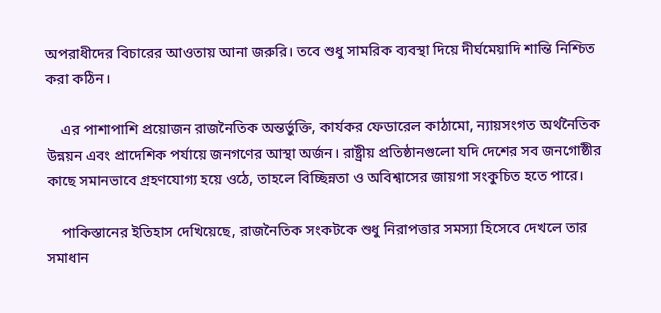অপরাধীদের বিচারের আওতায় আনা জরুরি। তবে শুধু সামরিক ব্যবস্থা দিয়ে দীর্ঘমেয়াদি শান্তি নিশ্চিত করা কঠিন।

    এর পাশাপাশি প্রয়োজন রাজনৈতিক অন্তর্ভুক্তি, কার্যকর ফেডারেল কাঠামো, ন্যায়সংগত অর্থনৈতিক উন্নয়ন এবং প্রাদেশিক পর্যায়ে জনগণের আস্থা অর্জন। রাষ্ট্রীয় প্রতিষ্ঠানগুলো যদি দেশের সব জনগোষ্ঠীর কাছে সমানভাবে গ্রহণযোগ্য হয়ে ওঠে, তাহলে বিচ্ছিন্নতা ও অবিশ্বাসের জায়গা সংকুচিত হতে পারে।

    পাকিস্তানের ইতিহাস দেখিয়েছে, রাজনৈতিক সংকটকে শুধু নিরাপত্তার সমস্যা হিসেবে দেখলে তার সমাধান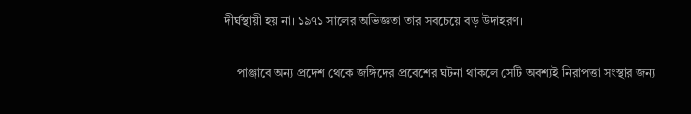দীর্ঘস্থায়ী হয় না। ১৯৭১ সালের অভিজ্ঞতা তার সবচেয়ে বড় উদাহরণ।

    পাঞ্জাবে অন্য প্রদেশ থেকে জঙ্গিদের প্রবেশের ঘটনা থাকলে সেটি অবশ্যই নিরাপত্তা সংস্থার জন্য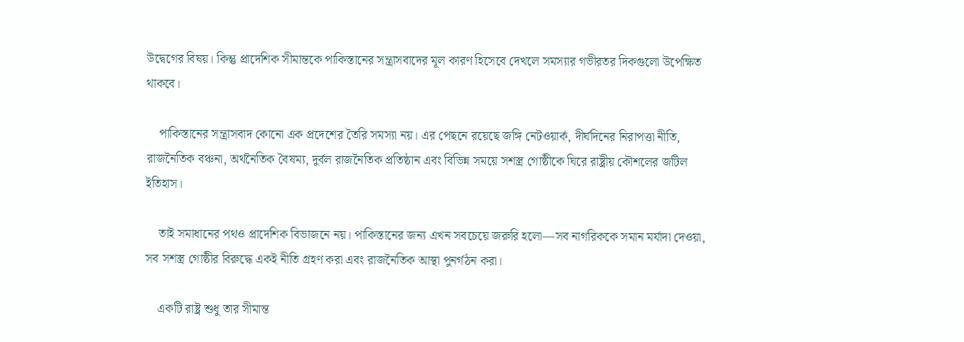উদ্বেগের বিষয়। কিন্তু প্রাদেশিক সীমান্তকে পাকিস্তানের সন্ত্রাসবাদের মূল কারণ হিসেবে দেখলে সমস্যার গভীরতর দিকগুলো উপেক্ষিত থাকবে।

    পাকিস্তানের সন্ত্রাসবাদ কোনো এক প্রদেশের তৈরি সমস্যা নয়। এর পেছনে রয়েছে জঙ্গি নেটওয়ার্ক, দীর্ঘদিনের নিরাপত্তা নীতি, রাজনৈতিক বঞ্চনা, অর্থনৈতিক বৈষম্য, দুর্বল রাজনৈতিক প্রতিষ্ঠান এবং বিভিন্ন সময়ে সশস্ত্র গোষ্ঠীকে ঘিরে রাষ্ট্রীয় কৌশলের জটিল ইতিহাস।

    তাই সমাধানের পথও প্রাদেশিক বিভাজনে নয়। পাকিস্তানের জন্য এখন সবচেয়ে জরুরি হলো—সব নাগরিককে সমান মর্যাদা দেওয়া, সব সশস্ত্র গোষ্ঠীর বিরুদ্ধে একই নীতি গ্রহণ করা এবং রাজনৈতিক আস্থা পুনর্গঠন করা।

    একটি রাষ্ট্র শুধু তার সীমান্ত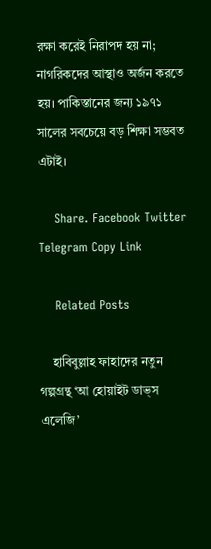রক্ষা করেই নিরাপদ হয় না; নাগরিকদের আস্থাও অর্জন করতে হয়। পাকিস্তানের জন্য ১৯৭১ সালের সবচেয়ে বড় শিক্ষা সম্ভবত এটাই।

    Share. Facebook Twitter Telegram Copy Link

    Related Posts

    হাবিবুল্লাহ ফাহাদের নতুন গল্পগ্রন্থ ‘আ হোয়াইট ডাভ্‌স এলেজি’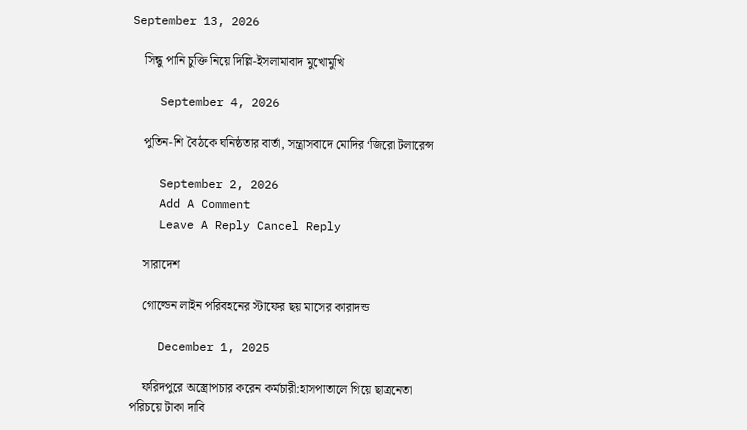September 13, 2026

    সিন্ধু পানি চুক্তি নিয়ে দিল্লি-ইসলামাবাদ মুখোমুখি

    September 4, 2026

    পুতিন-শি বৈঠকে ঘনিষ্ঠতার বার্তা, সন্ত্রাসবাদে মোদির ‘জিরো টলারেন্স

    September 2, 2026
    Add A Comment
    Leave A Reply Cancel Reply

    সারাদেশ

    গোল্ডেন লাইন পরিবহনের স্টাফের ছয় মাসের কারাদন্ড

    December 1, 2025

    ফরিদপুরে অস্ত্রোপচার করেন কর্মচারী:হাসপাতালে গিয়ে ছাত্রনেতা পরিচয়ে টাকা দাবি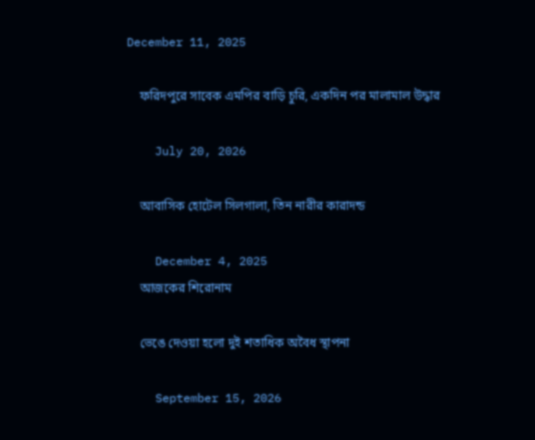December 11, 2025

    ফরিদপুরে সাবেক এমপির বাড়ি চুরি, একদিন পর মালামাল উদ্ধার

    July 20, 2026

    আবাসিক হোটেল সিলগালা, তিন নারীর কারাদন্ড

    December 4, 2025
    আজকের শিরোনাম

    ভেঙে দেওয়া হলো দুই শতাধিক অবৈধ স্থাপনা

    September 15, 2026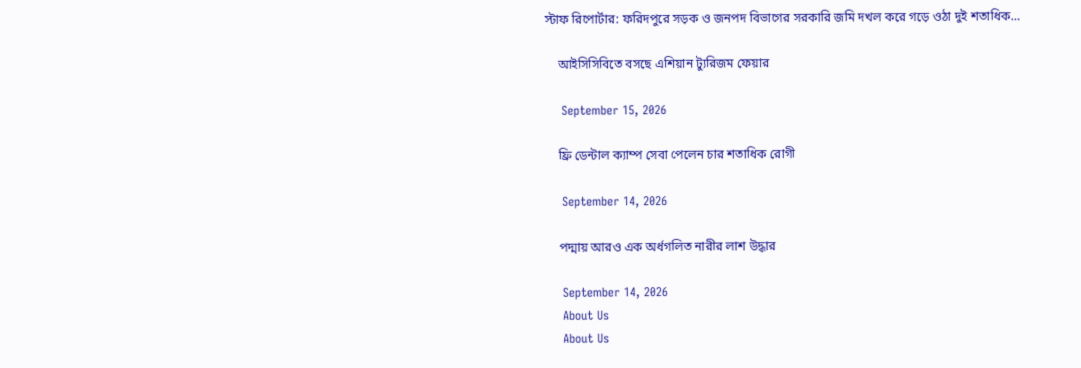স্টাফ রিপোর্টার: ফরিদপুরে সড়ক ও জনপদ বিভাগের সরকারি জমি দখল করে গড়ে ওঠা দুই শতাধিক…

    আইসিসিবিতে বসছে এশিয়ান ট্যুরিজম ফেয়ার

    September 15, 2026

    ফ্রি ডেন্টাল ক্যাম্প সেবা পেলেন চার শতাধিক রোগী

    September 14, 2026

    পদ্মায় আরও এক অর্ধগলিত নারীর লাশ উদ্ধার

    September 14, 2026
    About Us
    About Us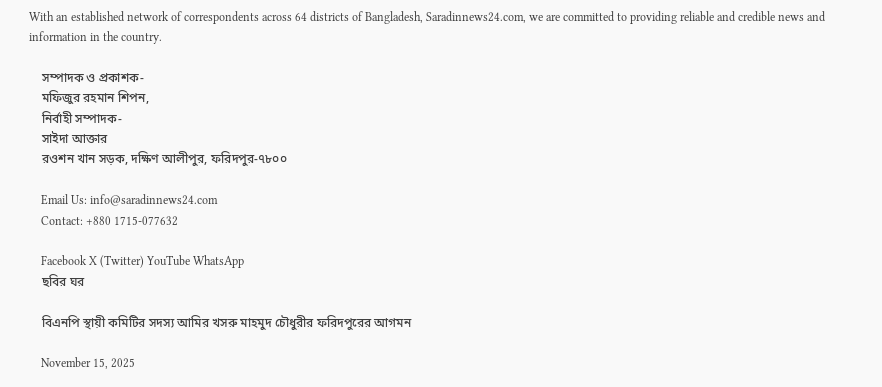With an established network of correspondents across 64 districts of Bangladesh, Saradinnews24.com, we are committed to providing reliable and credible news and information in the country.

    সম্পাদক ও প্রকাশক-
    মফিজুর রহমান শিপন,
    নির্বাহী সম্পাদক-
    সাইদা আক্তার
    রওশন খান সড়ক, দক্ষিণ আলীপুর, ফরিদপুর-৭৮০০

    Email Us: info@saradinnews24.com
    Contact: +880 1715-077632

    Facebook X (Twitter) YouTube WhatsApp
    ছবির ঘর

    বিএনপি স্থায়ী কমিটির সদস্য আমির খসরু মাহমুদ চৌধুরীর ফরিদপুরের আগমন

    November 15, 2025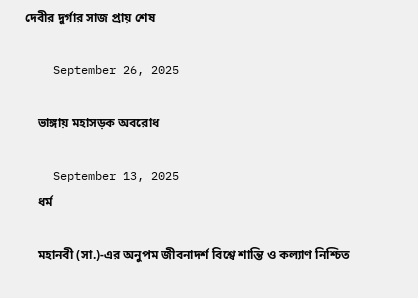দেবীর দুর্গার সাজ প্রায় শেষ

    September 26, 2025

    ভাঙ্গায় মহাসড়ক অবরোধ

    September 13, 2025
    ধর্ম

    মহানবী (সা.)-এর অনুপম জীবনাদর্শ বিশ্বে শান্তি ও কল্যাণ নিশ্চিত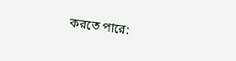করতে পারে: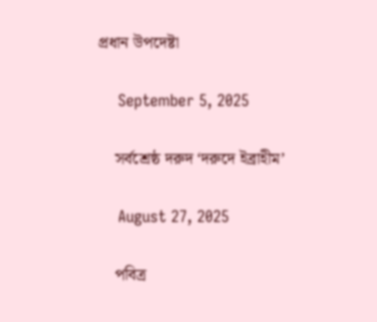প্রধান উপদেষ্টা

    September 5, 2025

    সর্বশ্রেষ্ঠ দরুদ ‘দরুদে ইব্রাহীম’

    August 27, 2025

    পবিত্র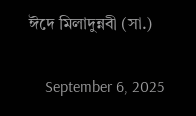ঈদে মিলাদুন্নবী (সা.)

    September 6, 2025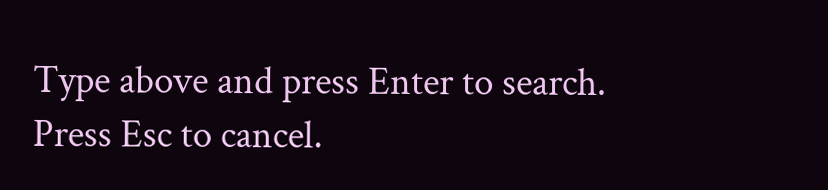Type above and press Enter to search. Press Esc to cancel.